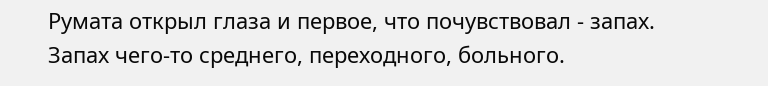Румата открыл глаза и первое, что почувствовал - запах. Запах чего-то среднего, переходного, больного.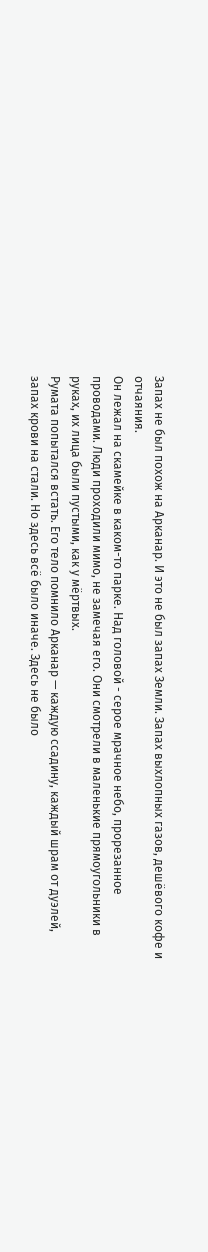Запах не был похож на Арканар. И это не был запах Земли. Запах выхлопных газов, дешёвого кофе и отчаяния.
Он лежал на скамейке в каком-то парке. Над головой - серое мрачное небо, прорезанное проводами. Люди проходили мимо, не замечая его. Они смотрели в маленькие прямоугольники в руках, их лица были пустыми, как у мёртвых.
Румата попытался встать. Его тело помнило Арканар — каждую ссадину, каждый шрам от дуэлей, запах крови на стали. Но здесь всё было иначе. Здесь не было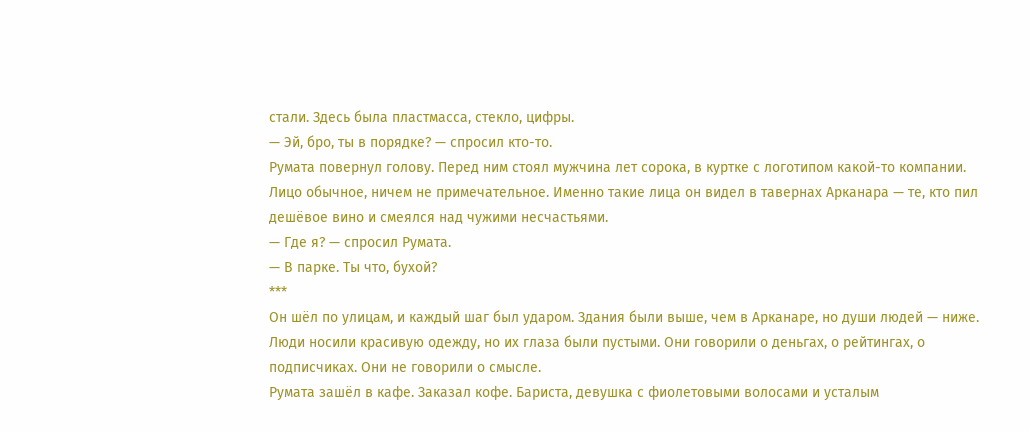стали. Здесь была пластмасса, стекло, цифры.
— Эй, бро, ты в порядке? — спросил кто-то.
Румата повернул голову. Перед ним стоял мужчина лет сорока, в куртке с логотипом какой-то компании. Лицо обычное, ничем не примечательное. Именно такие лица он видел в тавернах Арканара — те, кто пил дешёвое вино и смеялся над чужими несчастьями.
— Где я? — спросил Румата.
— В парке. Ты что, бухой?
***
Он шёл по улицам, и каждый шаг был ударом. Здания были выше, чем в Арканаре, но души людей — ниже. Люди носили красивую одежду, но их глаза были пустыми. Они говорили о деньгах, о рейтингах, о подписчиках. Они не говорили о смысле.
Румата зашёл в кафе. Заказал кофе. Бариста, девушка с фиолетовыми волосами и усталым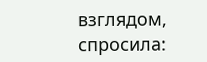взглядом, спросила: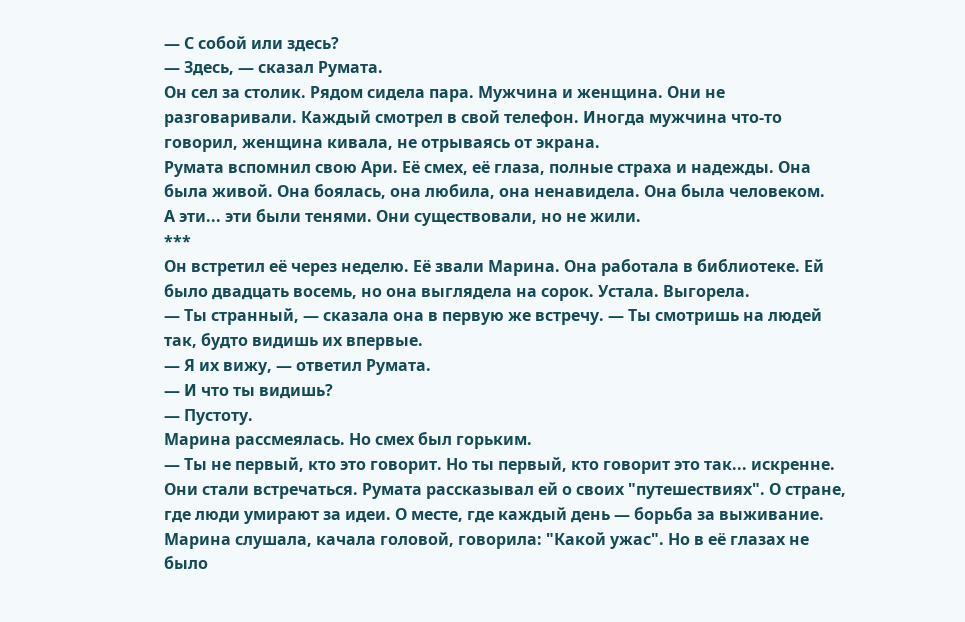— С собой или здесь?
— Здесь, — сказал Румата.
Он сел за столик. Рядом сидела пара. Мужчина и женщина. Они не разговаривали. Каждый смотрел в свой телефон. Иногда мужчина что-то говорил, женщина кивала, не отрываясь от экрана.
Румата вспомнил свою Ари. Её смех, её глаза, полные страха и надежды. Она была живой. Она боялась, она любила, она ненавидела. Она была человеком.
А эти... эти были тенями. Они существовали, но не жили.
***
Он встретил её через неделю. Её звали Марина. Она работала в библиотеке. Ей было двадцать восемь, но она выглядела на сорок. Устала. Выгорела.
— Ты странный, — сказала она в первую же встречу. — Ты смотришь на людей так, будто видишь их впервые.
— Я их вижу, — ответил Румата.
— И что ты видишь?
— Пустоту.
Марина рассмеялась. Но смех был горьким.
— Ты не первый, кто это говорит. Но ты первый, кто говорит это так... искренне.
Они стали встречаться. Румата рассказывал ей о своих "путешествиях". О стране, где люди умирают за идеи. О месте, где каждый день — борьба за выживание. Марина слушала, качала головой, говорила: "Какой ужас". Но в её глазах не было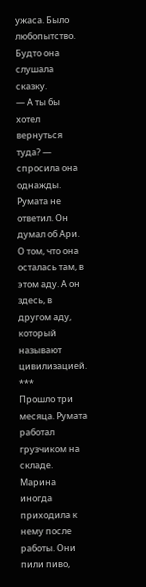ужаса. Было любопытство. Будто она слушала сказку.
— А ты бы хотел вернуться туда? — спросила она однажды.
Румата не ответил. Он думал об Ари. О том, что она осталась там, в этом аду. А он здесь, в другом аду, который называют цивилизацией.
***
Прошло три месяца. Румата работал грузчиком на складе. Марина иногда приходила к нему после работы. Они пили пиво,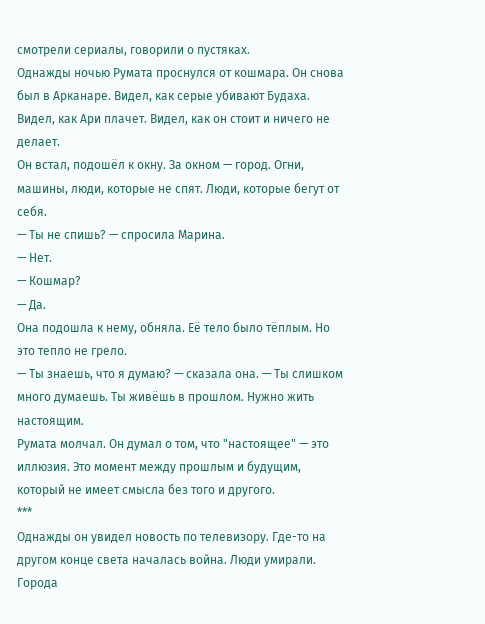смотрели сериалы, говорили о пустяках.
Однажды ночью Румата проснулся от кошмара. Он снова был в Арканаре. Видел, как серые убивают Будаха. Видел, как Ари плачет. Видел, как он стоит и ничего не делает.
Он встал, подошёл к окну. За окном — город. Огни, машины, люди, которые не спят. Люди, которые бегут от себя.
— Ты не спишь? — спросила Марина.
— Нет.
— Кошмар?
— Да.
Она подошла к нему, обняла. Её тело было тёплым. Но это тепло не грело.
— Ты знаешь, что я думаю? — сказала она. — Ты слишком много думаешь. Ты живёшь в прошлом. Нужно жить настоящим.
Румата молчал. Он думал о том, что "настоящее" — это иллюзия. Это момент между прошлым и будущим, который не имеет смысла без того и другого.
***
Однажды он увидел новость по телевизору. Где-то на другом конце света началась война. Люди умирали. Города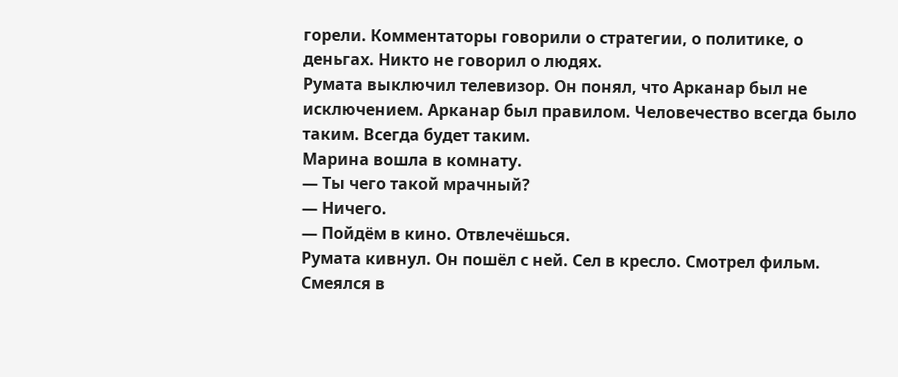горели. Комментаторы говорили о стратегии, о политике, о деньгах. Никто не говорил о людях.
Румата выключил телевизор. Он понял, что Арканар был не исключением. Арканар был правилом. Человечество всегда было таким. Всегда будет таким.
Марина вошла в комнату.
— Ты чего такой мрачный?
— Ничего.
— Пойдём в кино. Отвлечёшься.
Румата кивнул. Он пошёл с ней. Сел в кресло. Смотрел фильм. Смеялся в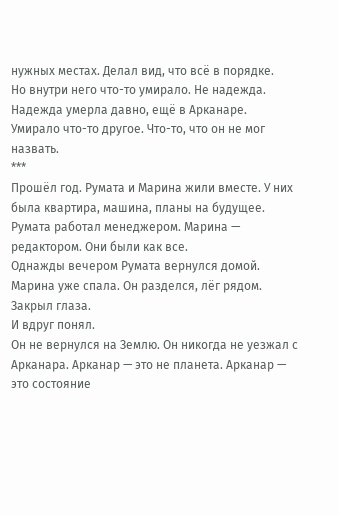нужных местах. Делал вид, что всё в порядке.
Но внутри него что-то умирало. Не надежда. Надежда умерла давно, ещё в Арканаре. Умирало что-то другое. Что-то, что он не мог назвать.
***
Прошёл год. Румата и Марина жили вместе. У них была квартира, машина, планы на будущее. Румата работал менеджером. Марина — редактором. Они были как все.
Однажды вечером Румата вернулся домой. Марина уже спала. Он разделся, лёг рядом. Закрыл глаза.
И вдруг понял.
Он не вернулся на Землю. Он никогда не уезжал с Арканара. Арканар — это не планета. Арканар — это состояние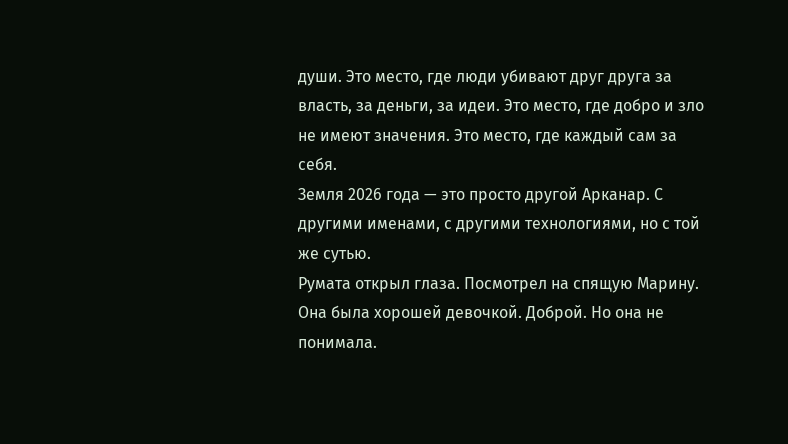души. Это место, где люди убивают друг друга за власть, за деньги, за идеи. Это место, где добро и зло не имеют значения. Это место, где каждый сам за себя.
Земля 2026 года — это просто другой Арканар. С другими именами, с другими технологиями, но с той же сутью.
Румата открыл глаза. Посмотрел на спящую Марину. Она была хорошей девочкой. Доброй. Но она не понимала.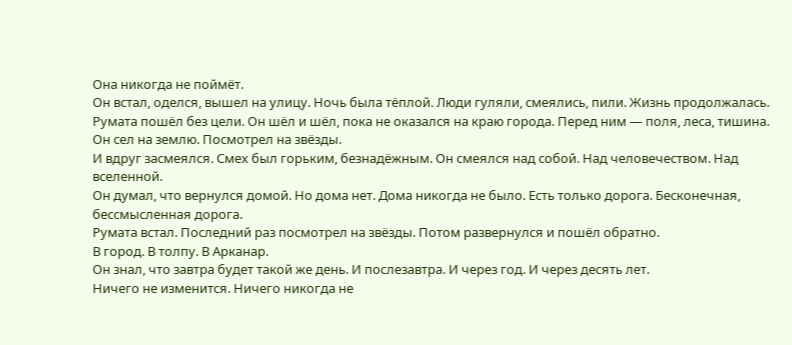Она никогда не поймёт.
Он встал, оделся, вышел на улицу. Ночь была тёплой. Люди гуляли, смеялись, пили. Жизнь продолжалась.
Румата пошёл без цели. Он шёл и шёл, пока не оказался на краю города. Перед ним — поля, леса, тишина.
Он сел на землю. Посмотрел на звёзды.
И вдруг засмеялся. Смех был горьким, безнадёжным. Он смеялся над собой. Над человечеством. Над вселенной.
Он думал, что вернулся домой. Но дома нет. Дома никогда не было. Есть только дорога. Бесконечная, бессмысленная дорога.
Румата встал. Последний раз посмотрел на звёзды. Потом развернулся и пошёл обратно.
В город. В толпу. В Арканар.
Он знал, что завтра будет такой же день. И послезавтра. И через год. И через десять лет.
Ничего не изменится. Ничего никогда не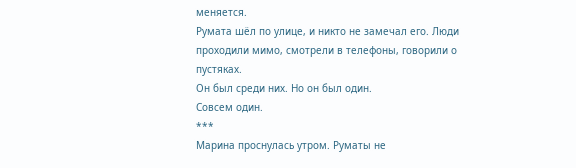меняется.
Румата шёл по улице, и никто не замечал его. Люди проходили мимо, смотрели в телефоны, говорили о пустяках.
Он был среди них. Но он был один.
Совсем один.
***
Марина проснулась утром. Руматы не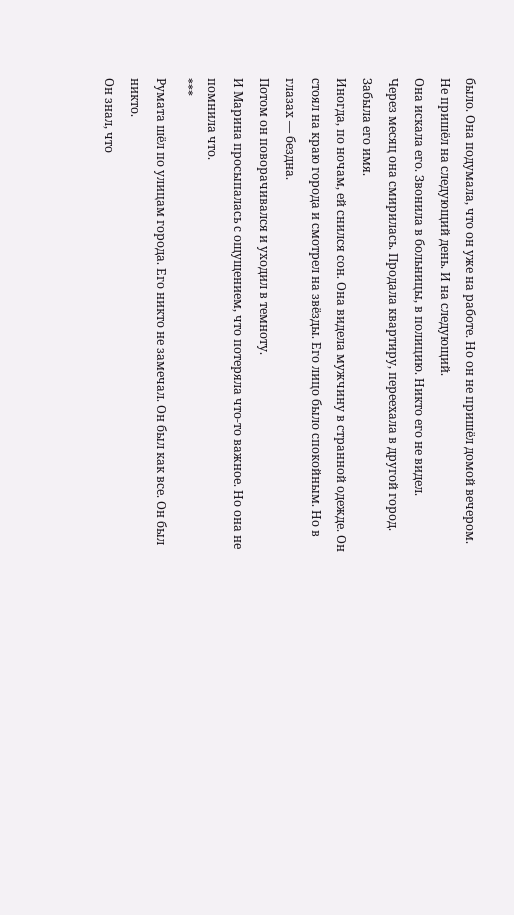было. Она подумала, что он уже на работе. Но он не пришёл домой вечером. Не пришёл на следующий день. И на следующий.
Она искала его. Звонила в больницы, в полицию. Никто его не видел.
Через месяц она смирилась. Продала квартиру, переехала в другой город. Забыла его имя.
Иногда, по ночам, ей снился сон. Она видела мужчину в странной одежде. Он стоял на краю города и смотрел на звёзды. Его лицо было спокойным. Но в глазах — бездна.
Потом он поворачивался и уходил в темноту.
И Марина просыпалась с ощущением, что потеряла что-то важное. Но она не помнила что.
***
Румата шёл по улицам города. Его никто не замечал. Он был как все. Он был никто.
Он знал, что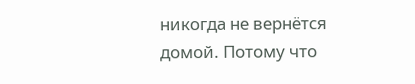никогда не вернётся домой. Потому что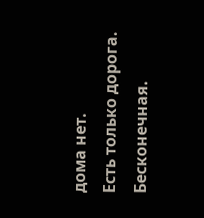дома нет.
Есть только дорога.
Бесконечная.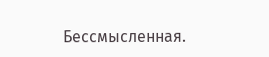Бессмысленная.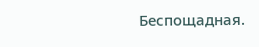Беспощадная.